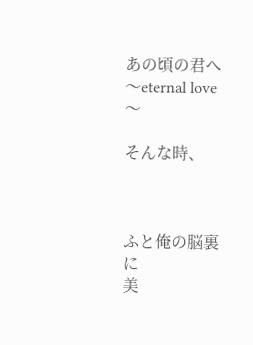あの頃の君へ〜eternal love〜

そんな時、



ふと俺の脳裏に
美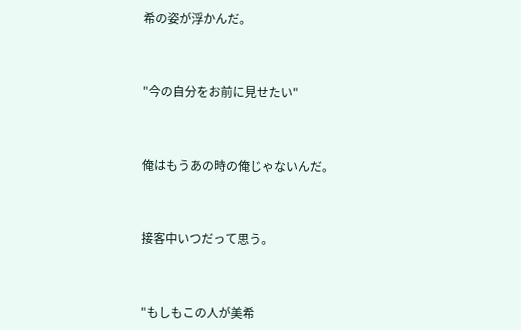希の姿が浮かんだ。



"今の自分をお前に見せたい"



俺はもうあの時の俺じゃないんだ。



接客中いつだって思う。



"もしもこの人が美希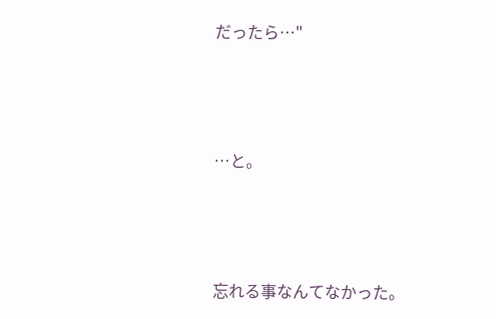だったら…"



…と。



忘れる事なんてなかった。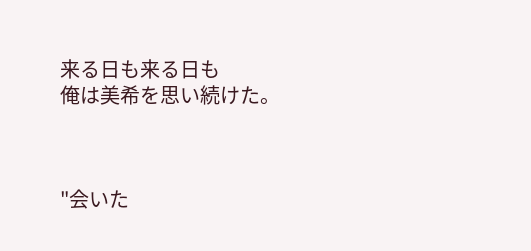来る日も来る日も
俺は美希を思い続けた。



"会いた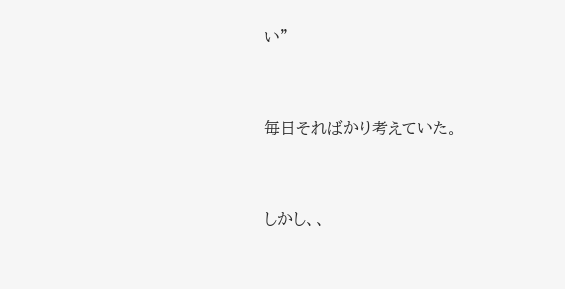い"



毎日そればかり考えていた。



しかし、、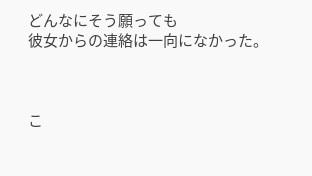どんなにそう願っても
彼女からの連絡は一向になかった。



こ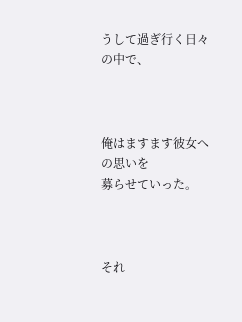うして過ぎ行く日々の中で、



俺はますます彼女への思いを
募らせていった。



それ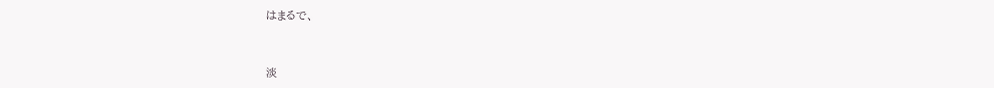はまるで、



淡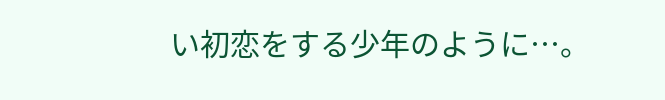い初恋をする少年のように…。